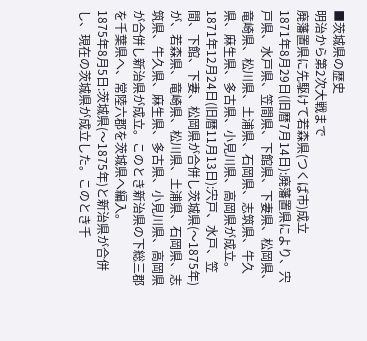■茨城県の歴史
明治から第2次大戦まで
廃藩置県に先駆けて若森県(つくば市)成立
1871年8月29日(旧暦7月14日):廃藩置県により、宍戸県、水戸県、笠間県、下館県、下妻県、松岡県、竜崎県、松川県、土浦県、石岡県、志筑県、牛久県、麻生県、多古県、小見川県、高岡県が成立。
1871年12月24日(旧暦11月13日):宍戸、水戸、笠間、下館、下妻、松岡県が合併し茨城県(〜1875年)が、若森県、竜崎県、松川県、土浦県、石岡県、志筑県、牛久県、麻生県、多古県、小見川県、高岡県が合併し新治県が成立。このとき新治県の下総三郡を千葉県へ、常陸六郡を茨城県へ編入。
1875年8月5日:茨城県(〜1875年)と新治県が合併し、現在の茨城県が成立した。このとき千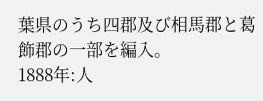葉県のうち四郡及び相馬郡と葛飾郡の一部を編入。
1888年:人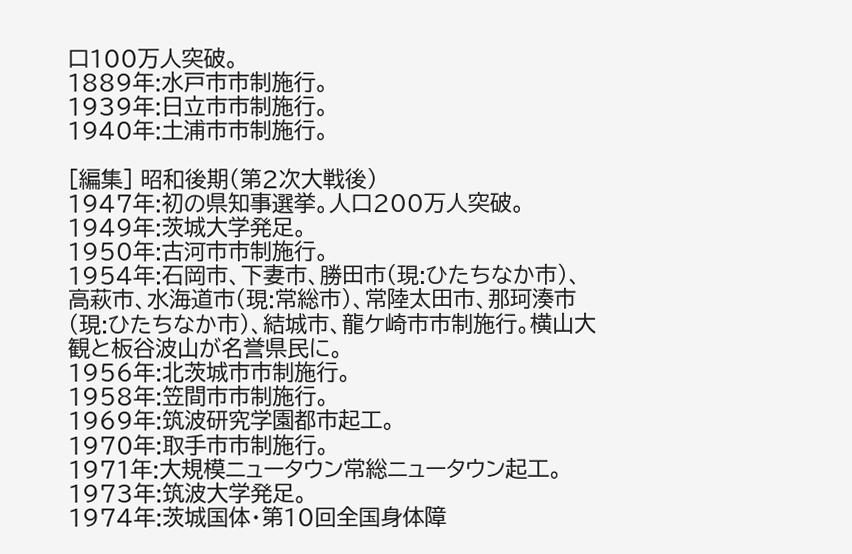口100万人突破。
1889年:水戸市市制施行。
1939年:日立市市制施行。
1940年:土浦市市制施行。

[編集] 昭和後期(第2次大戦後)
1947年:初の県知事選挙。人口200万人突破。
1949年:茨城大学発足。
1950年:古河市市制施行。
1954年:石岡市、下妻市、勝田市(現:ひたちなか市)、高萩市、水海道市(現:常総市)、常陸太田市、那珂湊市(現:ひたちなか市)、結城市、龍ケ崎市市制施行。横山大観と板谷波山が名誉県民に。
1956年:北茨城市市制施行。
1958年:笠間市市制施行。
1969年:筑波研究学園都市起工。
1970年:取手市市制施行。
1971年:大規模ニュータウン常総ニュータウン起工。
1973年:筑波大学発足。
1974年:茨城国体・第10回全国身体障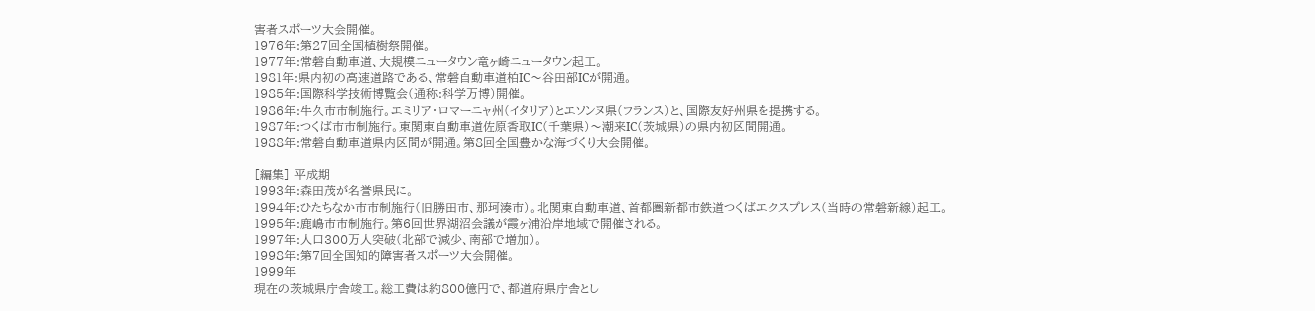害者スポーツ大会開催。
1976年:第27回全国植樹祭開催。
1977年:常磐自動車道、大規模ニュータウン竜ヶ崎ニュータウン起工。
1981年:県内初の高速道路である、常磐自動車道柏IC〜谷田部ICが開通。
1985年:国際科学技術博覧会(通称:科学万博)開催。
1986年:牛久市市制施行。エミリア・ロマーニャ州(イタリア)とエソンヌ県(フランス)と、国際友好州県を提携する。
1987年:つくば市市制施行。東関東自動車道佐原香取IC(千葉県)〜潮来IC(茨城県)の県内初区間開通。
1988年:常磐自動車道県内区間が開通。第8回全国豊かな海づくり大会開催。

[編集] 平成期
1993年:森田茂が名誉県民に。
1994年:ひたちなか市市制施行(旧勝田市、那珂湊市)。北関東自動車道、首都圏新都市鉄道つくばエクスプレス(当時の常磐新線)起工。
1995年:鹿嶋市市制施行。第6回世界湖沼会議が霞ヶ浦沿岸地域で開催される。
1997年:人口300万人突破(北部で減少、南部で増加)。
1998年:第7回全国知的障害者スポーツ大会開催。
1999年
現在の茨城県庁舎竣工。総工費は約800億円で、都道府県庁舎とし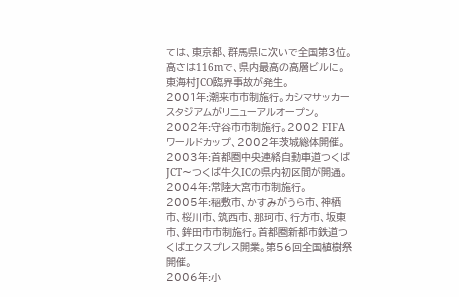ては、東京都、群馬県に次いで全国第3位。高さは116mで、県内最高の高層ビルに。
東海村JCO臨界事故が発生。
2001年:潮来市市制施行。カシマサッカースタジアムがリニューアルオープン。
2002年:守谷市市制施行。2002 FIFAワールドカップ、2002年茨城総体開催。
2003年:首都圏中央連絡自動車道つくばJCT〜つくば牛久ICの県内初区間が開通。
2004年:常陸大宮市市制施行。
2005年:稲敷市、かすみがうら市、神栖市、桜川市、筑西市、那珂市、行方市、坂東市、鉾田市市制施行。首都圏新都市鉄道つくばエクスプレス開業。第56回全国植樹祭開催。
2006年:小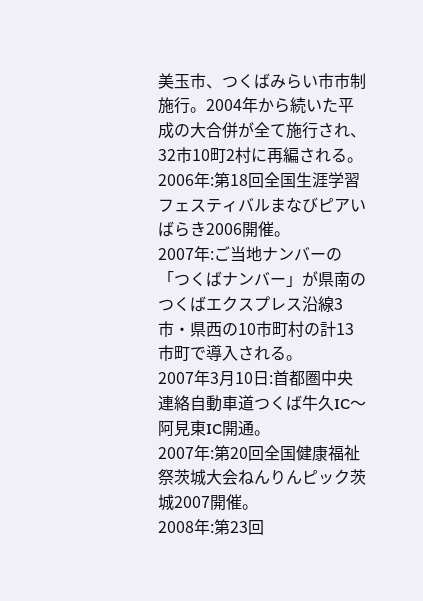美玉市、つくばみらい市市制施行。2004年から続いた平成の大合併が全て施行され、32市10町2村に再編される。
2006年:第18回全国生涯学習フェスティバルまなびピアいばらき2006開催。
2007年:ご当地ナンバーの「つくばナンバー」が県南のつくばエクスプレス沿線3市・県西の10市町村の計13市町で導入される。
2007年3月10日:首都圏中央連絡自動車道つくば牛久IC〜阿見東IC開通。
2007年:第20回全国健康福祉祭茨城大会ねんりんピック茨城2007開催。
2008年:第23回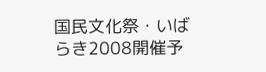国民文化祭・いばらき2008開催予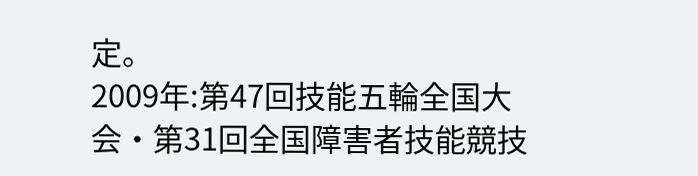定。
2009年:第47回技能五輪全国大会・第31回全国障害者技能競技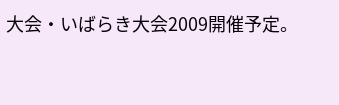大会・いばらき大会2009開催予定。